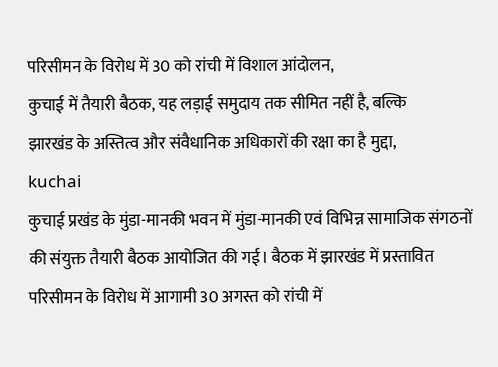परिसीमन के विरोध में 30 को रांची में विशाल आंदोलन,
कुचाई में तैयारी बैठक, यह लड़ाई समुदाय तक सीमित नहीं है, बल्कि
झारखंड के अस्तित्व और संवैधानिक अधिकारों की रक्षा का है मुद्दा,
kuchai
कुचाई प्रखंड के मुंडा-मानकी भवन में मुंडा-मानकी एवं विभिन्न सामाजिक संगठनों की संयुक्त तैयारी बैठक आयोजित की गई। बैठक में झारखंड में प्रस्तावित परिसीमन के विरोध में आगामी 30 अगस्त को रांची में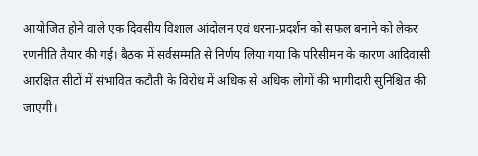आयोजित होने वाले एक दिवसीय विशाल आंदोलन एवं धरना-प्रदर्शन को सफल बनाने को लेकर रणनीति तैयार की गई। बैठक में सर्वसम्मति से निर्णय लिया गया कि परिसीमन के कारण आदिवासी आरक्षित सीटों में संभावित कटौती के विरोध में अधिक से अधिक लोगों की भागीदारी सुनिश्चित की जाएगी।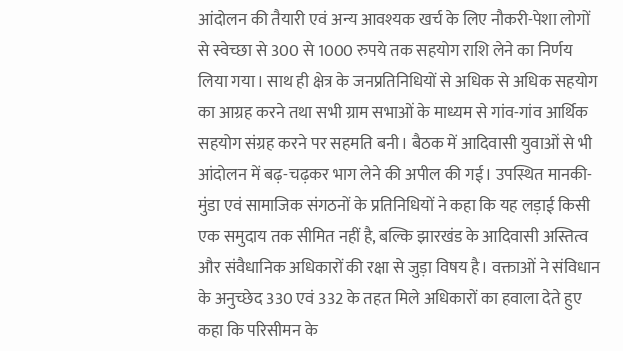आंदोलन की तैयारी एवं अन्य आवश्यक खर्च के लिए नौकरी-पेशा लोगों से स्वेच्छा से 300 से 1000 रुपये तक सहयोग राशि लेने का निर्णय लिया गया। साथ ही क्षेत्र के जनप्रतिनिधियों से अधिक से अधिक सहयोग का आग्रह करने तथा सभी ग्राम सभाओं के माध्यम से गांव-गांव आर्थिक सहयोग संग्रह करने पर सहमति बनी। बैठक में आदिवासी युवाओं से भी आंदोलन में बढ़-चढ़कर भाग लेने की अपील की गई। उपस्थित मानकी-मुंडा एवं सामाजिक संगठनों के प्रतिनिधियों ने कहा कि यह लड़ाई किसी एक समुदाय तक सीमित नहीं है, बल्कि झारखंड के आदिवासी अस्तित्व और संवैधानिक अधिकारों की रक्षा से जुड़ा विषय है। वक्ताओं ने संविधान के अनुच्छेद 330 एवं 332 के तहत मिले अधिकारों का हवाला देते हुए कहा कि परिसीमन के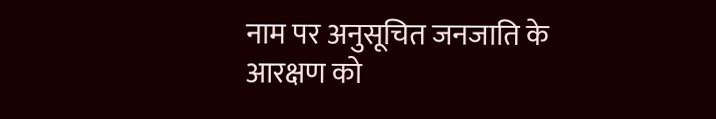नाम पर अनुसूचित जनजाति के आरक्षण को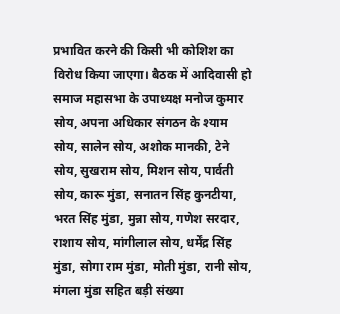प्रभावित करने की किसी भी कोशिश का विरोध किया जाएगा। बैठक में आदिवासी हो समाज महासभा के उपाध्यक्ष मनोज कुमार सोय, अपना अधिकार संगठन के श्याम सोय, सालेन सोय, अशोक मानकी, टेने सोय, सुखराम सोय, मिशन सोय, पार्वती सोय, कारू मुंडा, सनातन सिंह कुनटीया, भरत सिंह मुंडा, मुन्ना सोय, गणेश सरदार, राशाय सोय, मांगीलाल सोय, धर्मेंद्र सिंह मुंडा, सोगा राम मुंडा, मोती मुंडा, रानी सोय, मंगला मुंडा सहित बड़ी संख्या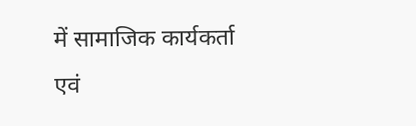में सामाजिक कार्यकर्ता एवं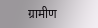ग्रामीण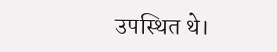उपस्थित थे।